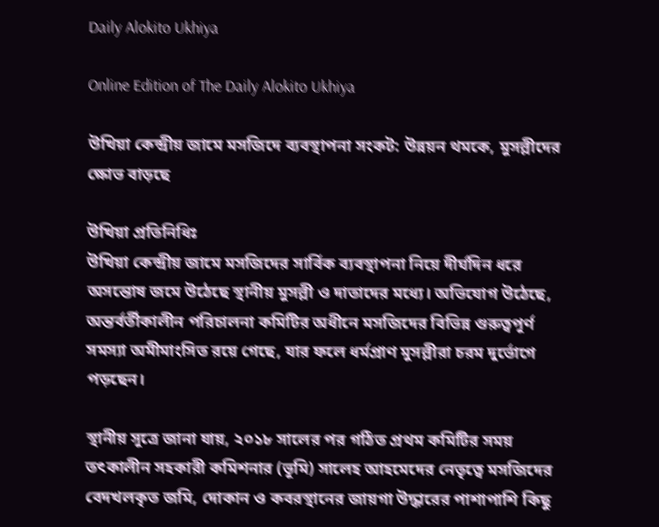Daily Alokito Ukhiya

Online Edition of The Daily Alokito Ukhiya

উখিয়া কেন্দ্রীয় জামে মসজিদে ব্যবস্থাপনা সংকট: উন্নয়ন থমকে, মুসল্লীদের ক্ষোভ বাড়ছে

উখিয়া প্রতি‌নি‌ধিঃ
উখিয়া কেন্দ্রীয় জামে মসজিদের সার্বিক ব্যবস্থাপনা নিয়ে দীর্ঘদিন ধরে অসন্তোষ জমে উঠেছে স্থানীয় মুসল্লী ও দাতাদের মধ্যে। অভিযোগ উঠেছে, অন্তর্বর্তীকালীন পরিচালনা কমিটির অধীনে মসজিদের বিভিন্ন গুরুত্বপূর্ণ সমস্যা অমীমাংসিত রয়ে গেছে, যার ফলে ধর্মপ্রাণ মুসল্লীরা চরম দুর্ভোগে পড়ছেন।

স্থানীয় সূত্রে জানা যায়, ২০১৮ সালের পর গঠিত প্রথম কমিটির সময় তৎকালীন সহকারী কমিশনার (ভূমি) সালেহ আহমেদের নেতৃত্বে মসজিদের বেদখলকৃত জমি, দোকান ও কবরস্থানের জায়গা উদ্ধারের পাশাপাশি কিছু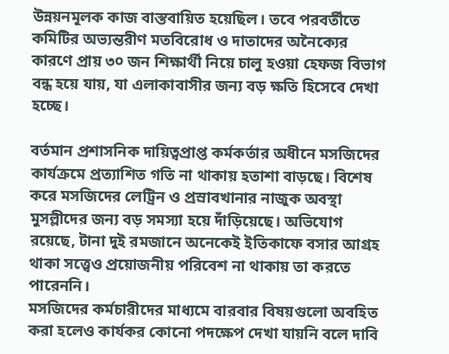উন্নয়নমূলক কাজ বাস্তবায়িত হয়েছিল। তবে পরবর্তীতে কমিটির অভ্যন্তরীণ মতবিরোধ ও দাতাদের অনৈক্যের কারণে প্রায় ৩০ জন শিক্ষার্থী নিয়ে চালু হওয়া হেফজ বিভাগ বন্ধ হয়ে যায়, যা এলাকাবাসীর জন্য বড় ক্ষতি হিসেবে দেখা হচ্ছে।

বর্তমান প্রশাসনিক দায়িত্বপ্রাপ্ত কর্মকর্তার অধীনে মসজিদের কার্যক্রমে প্রত্যাশিত গতি না থাকায় হতাশা বাড়ছে। বিশেষ করে মসজিদের লেট্রিন ও প্রস্রাবখানার নাজুক অবস্থা মুসল্লীদের জন্য বড় সমস্যা হয়ে দাঁড়িয়েছে। অভিযোগ রয়েছে, টানা দুই রমজানে অনেকেই ইতিকাফে বসার আগ্রহ থাকা সত্ত্বেও প্রয়োজনীয় পরিবেশ না থাকায় তা করতে পারেননি।
মসজিদের কর্মচারীদের মাধ্যমে বারবার বিষয়গুলো অবহিত করা হলেও কার্যকর কোনো পদক্ষেপ দেখা যায়নি বলে দাবি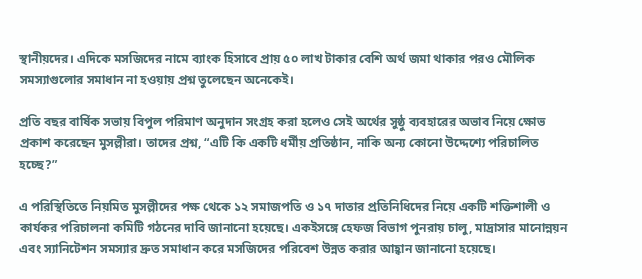স্থানীয়দের। এদিকে মসজিদের নামে ব্যাংক হিসাবে প্রায় ৫০ লাখ টাকার বেশি অর্থ জমা থাকার পরও মৌলিক সমস্যাগুলোর সমাধান না হওয়ায় প্রশ্ন তুলেছেন অনেকেই।

প্রতি বছর বার্ষিক সভায় বিপুল পরিমাণ অনুদান সংগ্রহ করা হলেও সেই অর্থের সুষ্ঠু ব্যবহারের অভাব নিয়ে ক্ষোভ প্রকাশ করেছেন মুসল্লীরা। তাদের প্রশ্ন, “এটি কি একটি ধর্মীয় প্রতিষ্ঠান, নাকি অন্য কোনো উদ্দেশ্যে পরিচালিত হচ্ছে?”

এ পরিস্থিতিতে নিয়মিত মুসল্লীদের পক্ষ থেকে ১২ সমাজপতি ও ১৭ দাতার প্রতিনিধিদের নিয়ে একটি শক্তিশালী ও কার্যকর পরিচালনা কমিটি গঠনের দাবি জানানো হয়েছে। একইসঙ্গে হেফজ বিভাগ পুনরায় চালু, মাদ্রাসার মানোন্নয়ন এবং স্যানিটেশন সমস্যার দ্রুত সমাধান করে মসজিদের পরিবেশ উন্নত করার আহ্বান জানানো হয়েছে।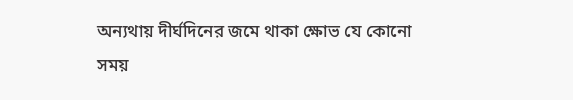অন্যথায় দীর্ঘদিনের জমে থাকা ক্ষোভ যে কোনো সময়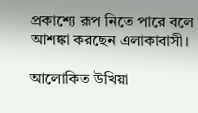প্রকাশ্যে রূপ নিতে পারে বলে আশঙ্কা করছেন এলাকাবাসী।

আলো‌কিত উখিয়া